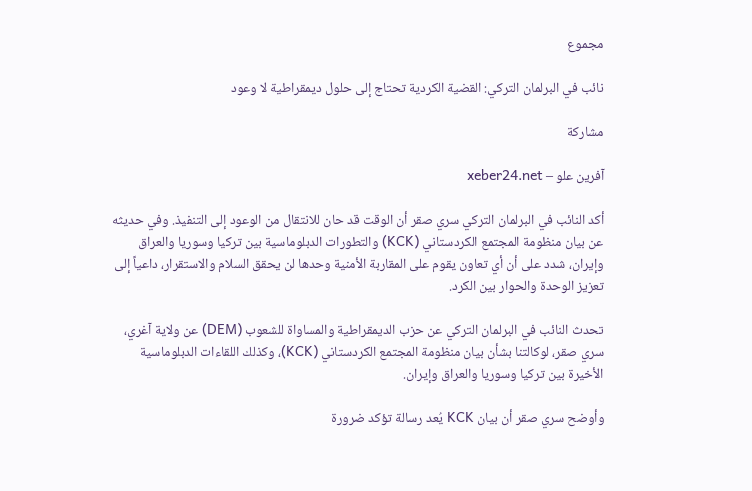مجموع

نائب في البرلمان التركي: القضية الكردية تحتاج إلى حلول ديمقراطية لا وعود

مشاركة

آفرين علو – xeber24.net

أكد النائب في البرلمان التركي سري صقر أن الوقت قد حان للانتقال من الوعود إلى التنفيذ. وفي حديثه عن بيان منظومة المجتمع الكردستاني (KCK) والتطورات الدبلوماسية بين تركيا وسوريا والعراق وإيران، شدد على أن أي تعاون يقوم على المقاربة الأمنية وحدها لن يحقق السلام والاستقرار، داعياً إلى تعزيز الوحدة والحوار بين الكرد.

تحدث النائب في البرلمان التركي عن حزب الديمقراطية والمساواة للشعوب (DEM) عن ولاية آغري، سري صقر، لوكالتنا بشأن بيان منظومة المجتمع الكردستاني (KCK)، وكذلك اللقاءات الدبلوماسية الأخيرة بين تركيا وسوريا والعراق وإيران.

وأوضح سري صقر أن بيان KCK يُعد رسالة تؤكد ضرورة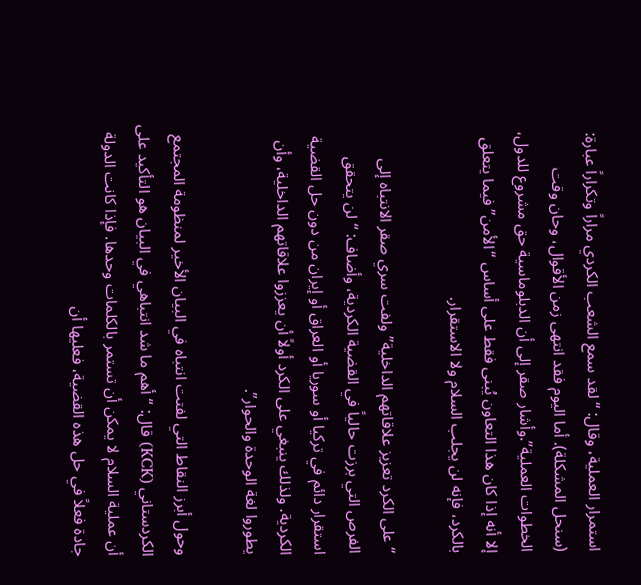استمرار العملية، وقال: “لقد سمع الشعب الكردي مراراً وتكراراً عبارة: (سنحل المشكلة). أما اليوم فقد انتهى زمن الأقوال، وحان وقت الخطوات العملية”.وأشار صقر إلى أن الدبلوماسية حق مشروع للدول، إلا أنه إذا كان هذا التعاون يُبنى فقط على أساس “الأمن” فيما يتعلق بالكرد، فإنه لن يجلب السلام ولا الاستقرار.

“على الكرد تعزيز علاقاتهم الداخلية”ولفت سري صقر الانتباه إلى الفرص التي برزت حالياً في القضية الكردية، وأضاف: “لن يتحقق استقرار دائم في تركيا أو سوريا أو العراق أو إيران من دون حل القضية الكردية. ولذلك ينبغي على الكرد أولاً أن يعززوا علاقاتهم الداخلية، وأن يطوروا لغة الوحدة والحوار”.

وحول أبرز النقاط التي لفتت انتباه في البيان الأخير لمنظومة المجتمع الكردستاني (KCK) قال: “أهم ما شد انتباهي في البيان هو التأكيد على أن عملية السلام لا يمكن أن تستمر بالكلمات وحدها. فإذا كانت الدولة جادة فعلاً في حل هذه القضية، فعليها أن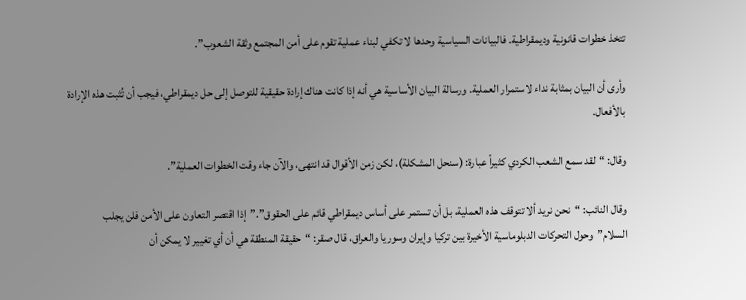تتخذ خطوات قانونية وديمقراطية. فالبيانات السياسية وحدها لا تكفي لبناء عملية تقوم على أمن المجتمع وثقة الشعوب”.

وأرى أن البيان بمثابة نداء لاستمرار العملية. ورسالة البيان الأساسية هي أنه إذا كانت هناك إرادة حقيقية للتوصل إلى حل ديمقراطي، فيجب أن تُثبت هذه الإرادة بالأفعال.

وقال: “لقد سمع الشعب الكردي كثيراً عبارة: (سنحل المشكلة)، لكن زمن الأقوال قد انتهى، والآن جاء وقت الخطوات العملية”.

وقال النائب: “نحن نريد ألا تتوقف هذه العملية، بل أن تستمر على أساس ديمقراطي قائم على الحقوق”.”إذا اقتصر التعاون على الأمن فلن يجلب السلام”وحول التحركات الدبلوماسية الأخيرة بين تركيا وإيران وسوريا والعراق، قال صقر: “حقيقة المنطقة هي أن أي تغيير لا يمكن أن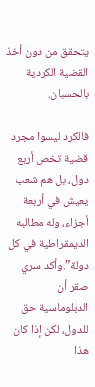يتحقق من دون أخذ القضية الكردية بالحسبان.

فالكرد ليسوا مجرد قضية تخص أربع دول، بل هم شعب يعيش في أربعة أجزاء، وله مطالبه الديمقراطية في كل دولة”.وأكد سري صقر أن الدبلوماسية حق للدول، لكن إذا كان هذا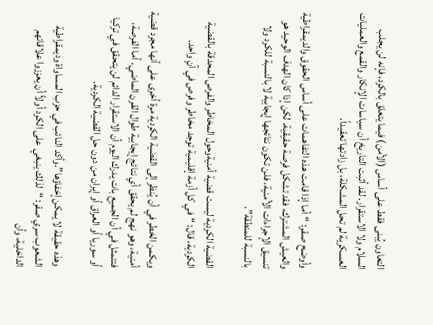التعاون يُبنى فقط على أساس (الأمن) فيما يتعلق بالكرد، فإنه لن يجلب السلام ولا الاستقرار. لقد أثبت التاريخ أن سياسات الإنكار والقمع والعمليات العسكرية لم تحل المشكلة، بل زادتها تعقيداً.

وأوضح صقر: “أما إذا قامت هذه التفاهمات على أساس الحقوق والديمقراطية والعيش المشترك، فقد تشكل فرصة حقيقية. لكن إذا كان الهدف الوحيد هو تنسيق الإجراءات الأمنية، فلن تكون نتائجها إيجابية لا بالنسبة للكرد ولا بالنسبة للمنطقة”.

القضية الكردية ليست قضية أمنيةوحول المخاطر والفرص المحدقة بالقضية الكردية، قال: “في كل أزمة إقليمية توجد مخاطر وفرص في آنٍ واحد.

ويكمن الخطر في أن يُنظر إلى القضية الكردية مرة أخرى على أنها مجرد قضية أمنية، وهو نهج لم يحقق أي نتائج إيجابية طوال القرن الماضي. أما الفرصة، فتتمثل في أن الجميع بات يدرك اليوم أن الاستقرار الدائم لن يتحقق في تركيا أو سوريا أو العراق أو إيران من دون حل القضية الكردية.

وهذه حقيقة لا يمكن إخفاؤها”.وأكد النائب في حزب المساواة وديمقراطية الشعوب سري صقر: “لذلك ينبغي على الكرد أولاً أن يعززوا علاقاتهم الداخلية، وأن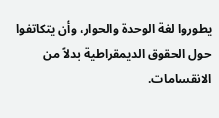يطوروا لغة الوحدة والحوار، وأن يتكاتفوا حول الحقوق الديمقراطية بدلاً من الانقسامات.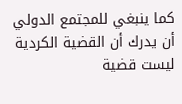كما ينبغي للمجتمع الدولي أن يدرك أن القضية الكردية ليست قضية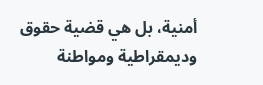أمنية، بل هي قضية حقوق وديمقراطية ومواطنة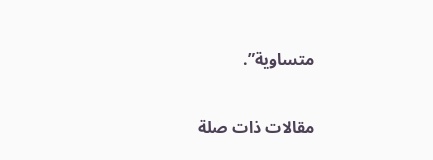متساوية”.

مقالات ذات صلة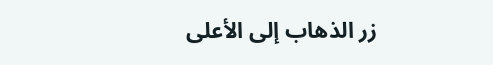زر الذهاب إلى الأعلى